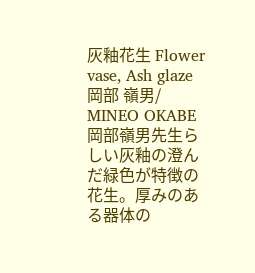灰釉花生 Flower vase, Ash glaze
岡部 嶺男/ MINEO OKABE
岡部嶺男先生らしい灰釉の澄んだ緑色が特徴の花生。厚みのある器体の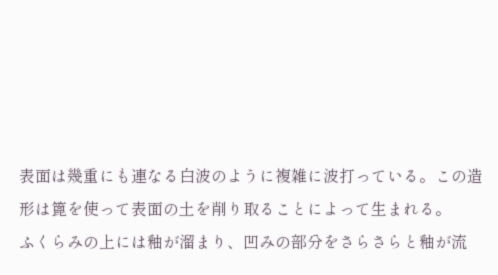表面は幾重にも連なる白波のように複雑に波打っている。この造形は篦を使って表面の土を削り取ることによって生まれる。
ふくらみの上には釉が溜まり、凹みの部分をさらさらと釉が流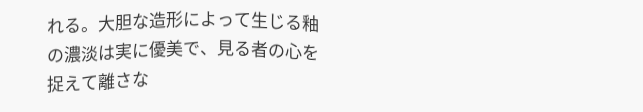れる。大胆な造形によって生じる釉の濃淡は実に優美で、見る者の心を捉えて離さな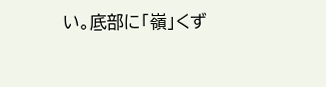い。底部に「嶺」くず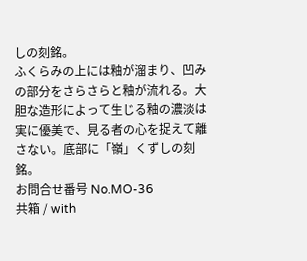しの刻銘。
ふくらみの上には釉が溜まり、凹みの部分をさらさらと釉が流れる。大胆な造形によって生じる釉の濃淡は実に優美で、見る者の心を捉えて離さない。底部に「嶺」くずしの刻銘。
お問合せ番号 No.MO-36
共箱 / with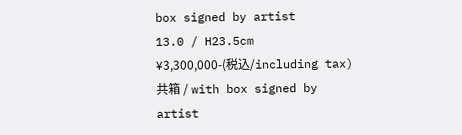box signed by artist
13.0 / H23.5cm
¥3,300,000-(税込/including tax)
共箱 / with box signed by artist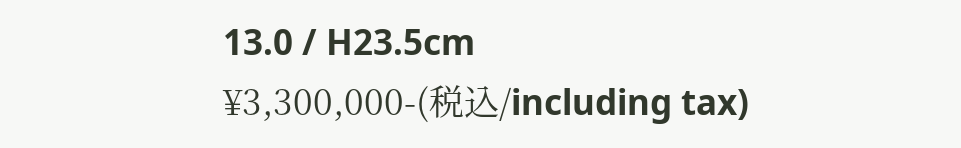13.0 / H23.5cm
¥3,300,000-(税込/including tax)